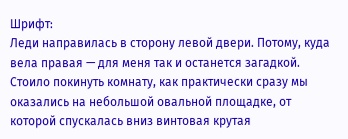Шрифт:
Леди направилась в сторону левой двери. Потому, куда вела правая — для меня так и останется загадкой.
Стоило покинуть комнату, как практически сразу мы оказались на небольшой овальной площадке, от которой спускалась вниз винтовая крутая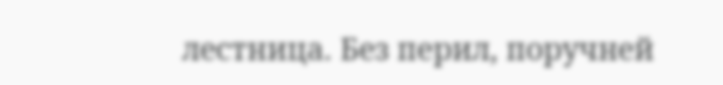лестница. Без перил, поручней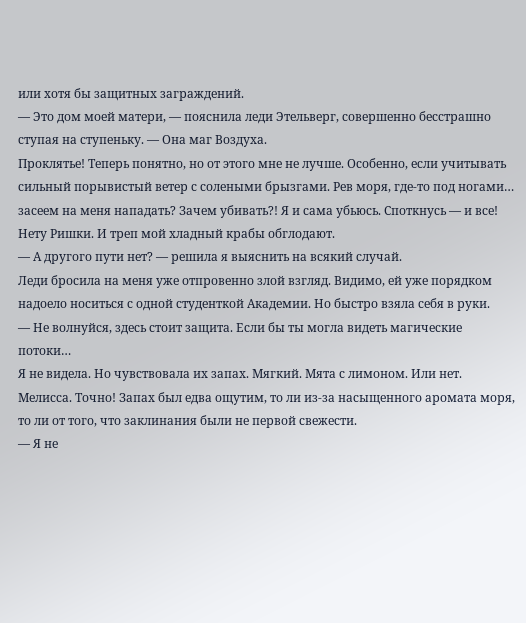или хотя бы защитных заграждений.
— Это дом моей матери, — пояснила леди Этельверг, совершенно бесстрашно ступая на ступеньку. — Она маг Воздуха.
Проклятье! Теперь понятно, но от этого мне не лучше. Особенно, если учитывать сильный порывистый ветер с солеными брызгами. Рев моря, где-то под ногами… засеем на меня нападать? Зачем убивать?! Я и сама убьюсь. Споткнусь — и все! Нету Ришки. И треп мой хладный крабы обглодают.
— А другого пути нет? — решила я выяснить на всякий случай.
Леди бросила на меня уже отпровенно злой взгляд. Видимо, ей уже порядком надоело носиться с одной студенткой Академии. Но быстро взяла себя в руки.
— Не волнуйся, здесь стоит защита. Если бы ты могла видеть магические потоки…
Я не видела. Но чувствовала их запах. Мягкий. Мята с лимоном. Или нет. Мелисса. Точно! Запах был едва ощутим, то ли из-за насыщенного аромата моря, то ли от того, что заклинания были не первой свежести.
— Я не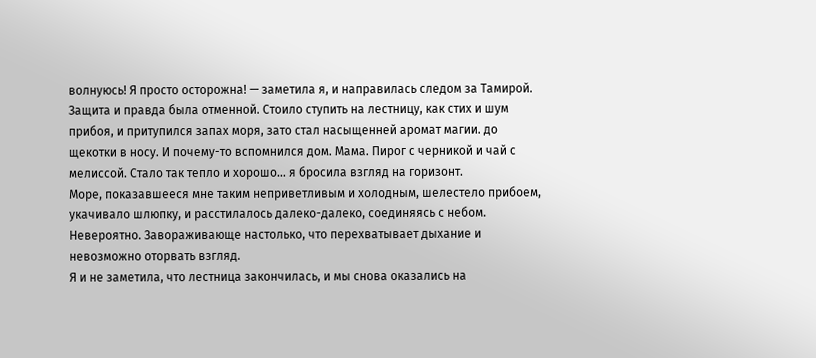волнуюсь! Я просто осторожна! — заметила я, и направилась следом за Тамирой.
Защита и правда была отменной. Стоило ступить на лестницу, как стих и шум прибоя, и притупился запах моря, зато стал насыщенней аромат магии. до щекотки в носу. И почему-то вспомнился дом. Мама. Пирог с черникой и чай с мелиссой. Стало так тепло и хорошо… я бросила взгляд на горизонт.
Море, показавшееся мне таким неприветливым и холодным, шелестело прибоем, укачивало шлюпку, и расстилалось далеко-далеко, соединяясь с небом. Невероятно. Завораживающе настолько, что перехватывает дыхание и невозможно оторвать взгляд.
Я и не заметила, что лестница закончилась, и мы снова оказались на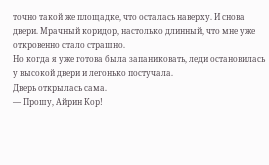точно такой же площадке, что осталась наверху. И снова двери. Мрачный коридор, настолько длинный, что мне уже откровенно стало страшно.
Но когда я уже готова была запаниковать, леди остановилась у высокой двери и легонько постучала.
Дверь открылась сама.
— Прошу, Айрин Кор!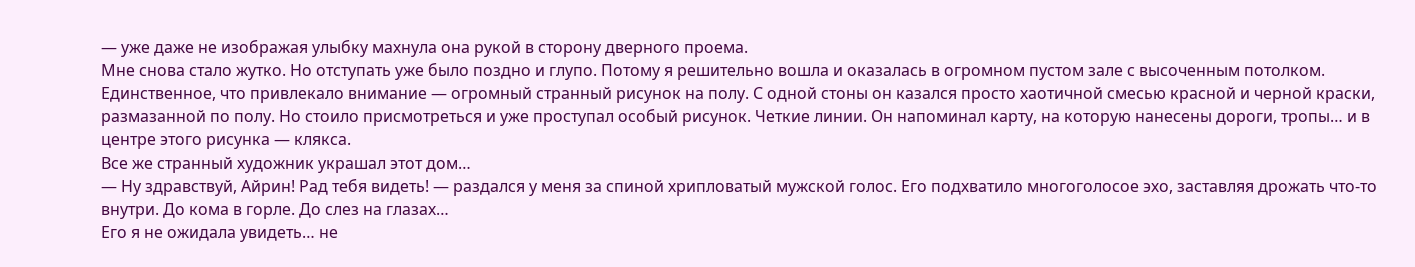— уже даже не изображая улыбку махнула она рукой в сторону дверного проема.
Мне снова стало жутко. Но отступать уже было поздно и глупо. Потому я решительно вошла и оказалась в огромном пустом зале с высоченным потолком.
Единственное, что привлекало внимание — огромный странный рисунок на полу. С одной стоны он казался просто хаотичной смесью красной и черной краски, размазанной по полу. Но стоило присмотреться и уже проступал особый рисунок. Четкие линии. Он напоминал карту, на которую нанесены дороги, тропы… и в центре этого рисунка — клякса.
Все же странный художник украшал этот дом…
— Ну здравствуй, Айрин! Рад тебя видеть! — раздался у меня за спиной хрипловатый мужской голос. Его подхватило многоголосое эхо, заставляя дрожать что-то внутри. До кома в горле. До слез на глазах…
Его я не ожидала увидеть… не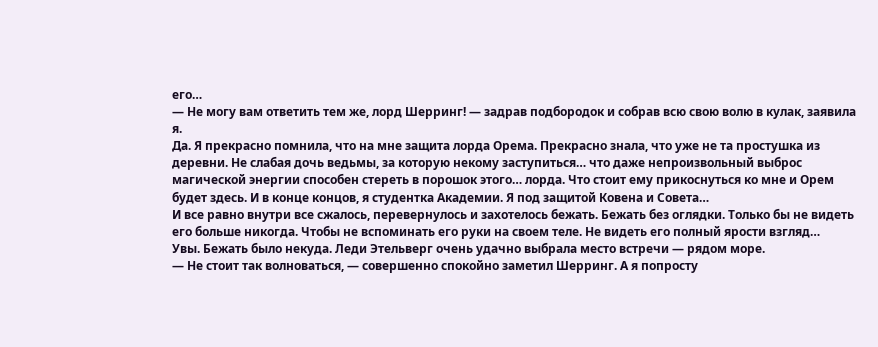его…
— Не могу вам ответить тем же, лорд Шерринг! — задрав подбородок и собрав всю свою волю в кулак, заявила я.
Да. Я прекрасно помнила, что на мне защита лорда Орема. Прекрасно знала, что уже не та простушка из деревни. Не слабая дочь ведьмы, за которую некому заступиться… что даже непроизвольный выброс магической энергии способен стереть в порошок этого… лорда. Что стоит ему прикоснуться ко мне и Орем будет здесь. И в конце концов, я студентка Академии. Я под защитой Ковена и Совета…
И все равно внутри все сжалось, перевернулось и захотелось бежать. Бежать без оглядки. Только бы не видеть его больше никогда. Чтобы не вспоминать его руки на своем теле. Не видеть его полный ярости взгляд…
Увы. Бежать было некуда. Леди Этельверг очень удачно выбрала место встречи — рядом море.
— Не стоит так волноваться, — совершенно спокойно заметил Шерринг. А я попросту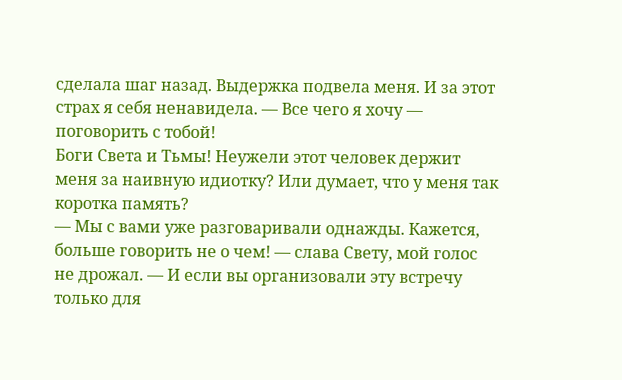сделала шаг назад. Выдержка подвела меня. И за этот страх я себя ненавидела. — Все чего я хочу — поговорить с тобой!
Боги Света и Тьмы! Неужели этот человек держит меня за наивную идиотку? Или думает, что у меня так коротка память?
— Мы с вами уже разговаривали однажды. Кажется, больше говорить не о чем! — слава Свету, мой голос не дрожал. — И если вы организовали эту встречу только для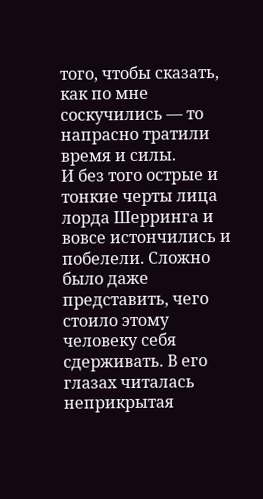того, чтобы сказать, как по мне соскучились — то напрасно тратили время и силы.
И без того острые и тонкие черты лица лорда Шерринга и вовсе истончились и побелели. Сложно было даже представить, чего стоило этому человеку себя сдерживать. В его глазах читалась неприкрытая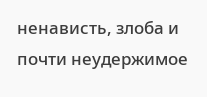ненависть, злоба и почти неудержимое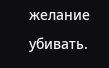желание убивать.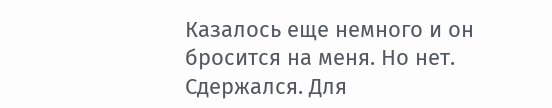Казалось еще немного и он бросится на меня. Но нет. Сдержался. Для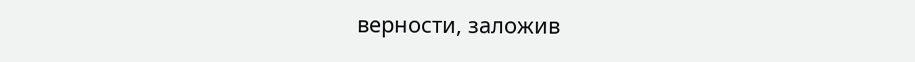верности, заложив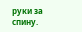руки за спину.